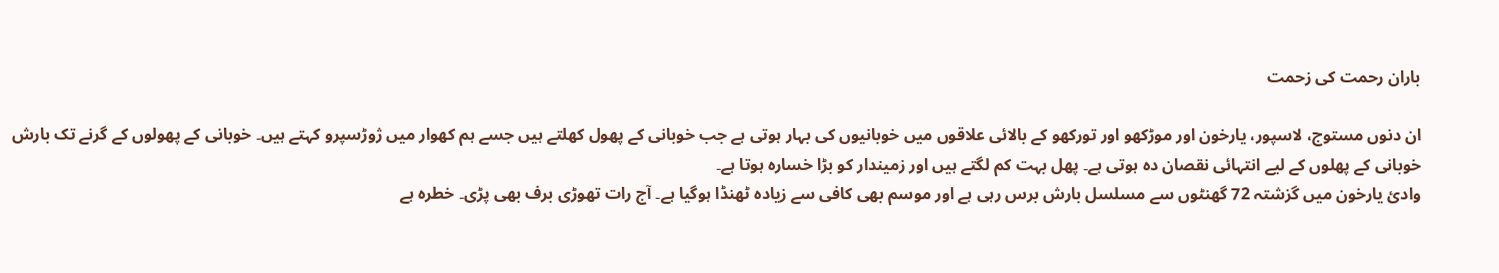باران رحمت کی زحمت

ان دنوں مستوج، لاسپور، یارخون اور موڑکھو اور تورکھو کے بالائی علاقوں میں خوبانیوں کی بہار ہوتی ہے جب خوبانی کے پھول کھلتے ہیں جسے ہم کھوار میں ژوڑسپرو کہتے ہیں۔ خوبانی کے پھولوں کے گرنے تک بارش خوبانی کے پھلوں کے لیے انتہائی نقصان دہ ہوتی ہے۔ پھل بہت کم لگتے ہیں اور زمیندار کو بڑا خسارہ ہوتا ہے۔
وادئ یارخون میں گزشتہ 72 گھنٹوں سے مسلسل بارش برس رہی ہے اور موسم بھی کافی سے زیادہ ٹھنڈا ہوگیا ہے۔ آج رات تھوڑی برف بھی پڑی۔ خطرہ ہے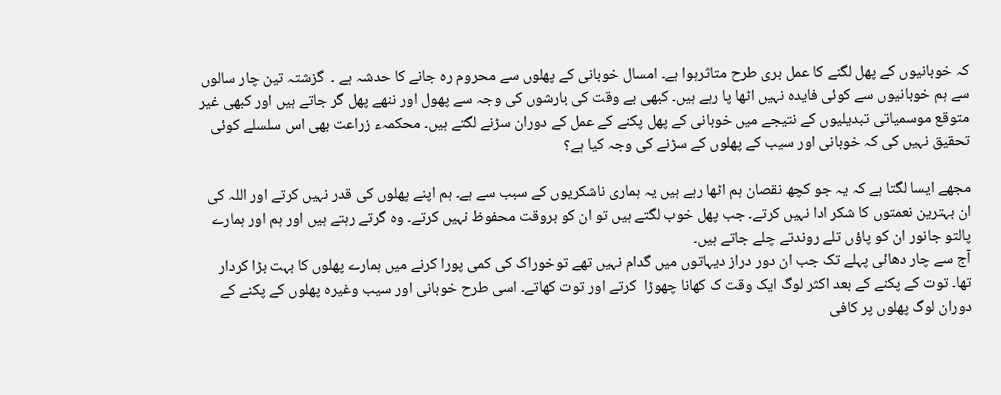کہ خوبانیوں کے پھل لگنے کا عمل بری طرح متاثرہوا ہے۔ امسال خوبانی کے پھلوں سے محروم رہ جانے کا حدشہ ہے ۔  گزشتہ تین چار سالوں سے ہم خوبانیوں سے کوئی فایدہ نہیں اٹھا پا رہے ہیں۔ کبھی بے وقت کی بارشوں کی وجہ سے پھول اور ننھے پھل گر جاتے ہیں اور کبھی غیر متوقع موسمیاتی تبدیلیوں کے نتیجے میں خوبانی کے پھل پکنے کے عمل کے دوران سڑنے لگتے ہیں۔ محکمہء زراعت بھی اس سلسلے کوئی تحقیق نہیں کی کہ خوبانی اور سیب کے پھلوں کے سڑنے کی وجہ کیا ہے؟

مجھے ایسا لگتا ہے کہ یہ جو کچھ نقصان ہم اٹھا رہے ہیں یہ ہماری ناشکریوں کے سبب سے ہے۔ ہم اپنے پھلوں کی قدر نہیں کرتے اور اللہ کی ان بہترین نعمتوں کا شکر ادا نہیں کرتے۔ جب پھل خوب لگتے ہیں تو ان کو بروقت محفوظ نہیں کرتے۔ وہ گرتے رہتے ہیں اور ہم اور ہمارے پالتو جانور ان کو پاؤں تلے روندتے چلے جاتے ہیں۔
آج سے چار دھائی پہلے تک جب ان دور دراز دیہاتوں میں گدام نہیں تھے توخوراک کی کمی پورا کرنے میں ہمارے پھلوں کا بہت بڑا کردار تھا۔ توت کے پکنے کے بعد اکثر لوگ ایک وقت ک کھانا چھوڑا  کرتے اور توت کھاتے۔ اسی طرح خوبانی اور سیب وغیرہ پھلوں کے پکنے کے دوران لوگ پھلوں پر کافی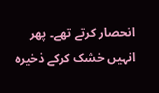انحصار کرتے تھے۔ پھر انہیں خشک کرکے ذخیرہ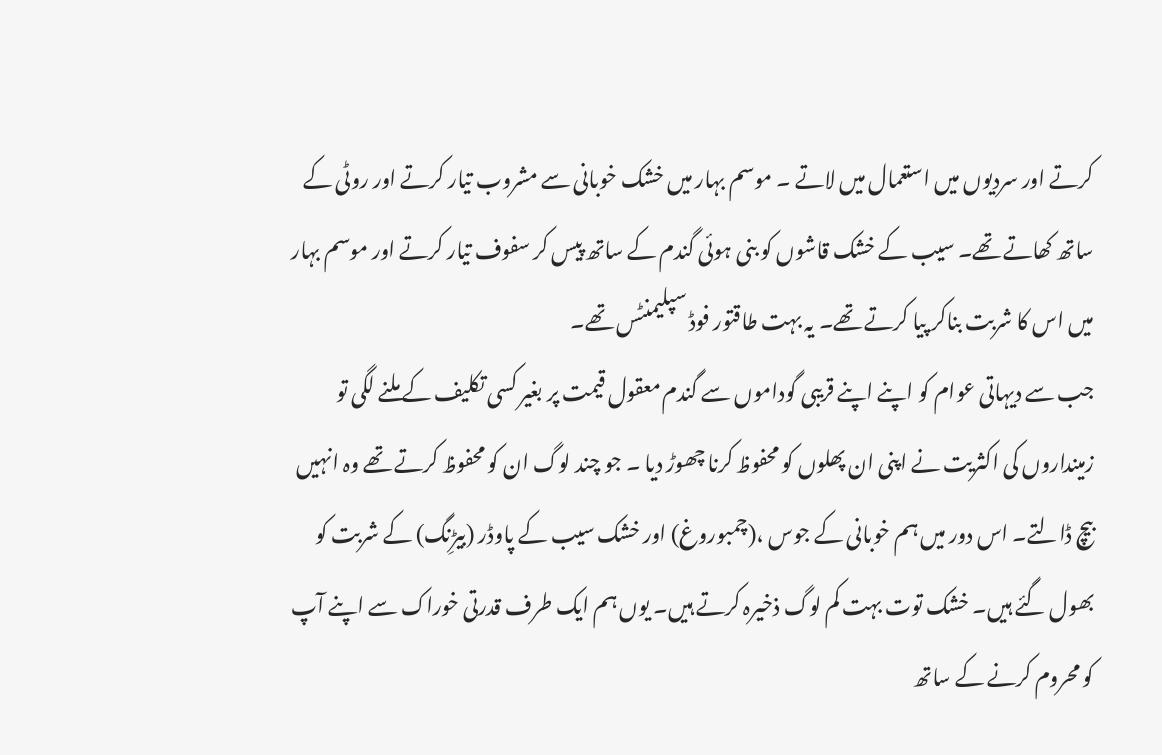کرتے اور سردیوں میں استعمال میں لاتے ۔ موسم بہار میں خشک خوبانی سے مشروب تیار کرتے اور روٹی کے ساتھ کھاتے تھے۔ سیب کے خشک قاشوں کو بنی ہوئی گندم کے ساتھ پیس کر سفوف تیار کرتے اور موسم بہار میں اس کا شربت بناکر پیا کرتے تھے۔ یہ بہت طاقتور فوڈ سپلیمنٹس تھے۔
جب سے دیہاتی عوام کو اپنے اپنے قریبی گوداموں سے گندم معقول قیمت پر بغیر کسی تکلیف کے ملنے لگی تو زمینداروں کی اکثریت نے اپنی ان پھلوں کو محفوظ کرنا چھوڑ دیا ۔ جو چند لوگ ان کو محفوظ کرتے تھے وہ انہیں بیچ ڈالتے۔ اس دور میں ہم خوبانی کے جوس ،(چمبوروغ) اور خشک سیب کے پاوڈر (بیڑِنگ) کے شربت کو بھول گئے ہیں۔ خشک توت بہت کم لوگ ذخیرہ کرتے ہیں۔ یوں ہم ایک طرف قدرتی خوراک سے اپنے آپ کو محروم کرنے کے ساتھ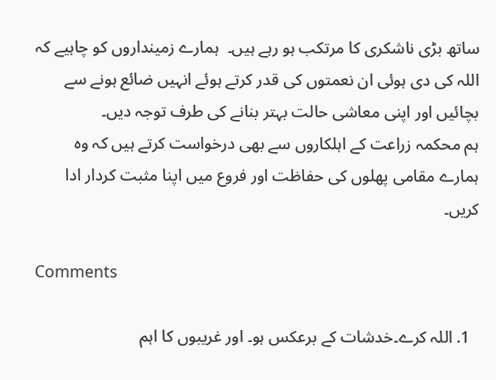ساتھ بڑی ناشکری کا مرتکب ہو رہے ہیں۔  ہمارے زمینداروں کو چاہیے کہ اللہ کی دی ہوئی ان نعمتوں کی قدر کرتے ہوئے انہیں ضائع ہونے سے بچائیں اور اپنی معاشی حالت بہتر بنانے کی طرف توجہ دیں۔
ہم محکمہ زراعت کے اہلکاروں سے بھی درخواست کرتے ہیں کہ وہ ہمارے مقامی پھلوں کی حفاظت اور فروع میں اپنا مثبت کردار ادا کریں۔

Comments

  1. اللہ کرے۔خدشات کے برعکس ہو۔ اور غریبوں کا اہم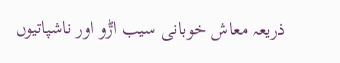ذریعہ معاش خوبانی سیب اݱو اور ناشپاتیوں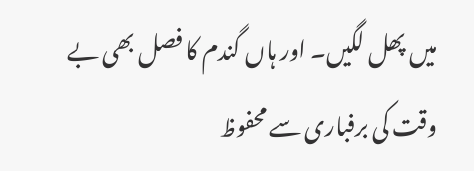میں پھل لگیں۔ اور ہاں گندم کا فصل بھی بے وقت کی برفباری سے محفوظ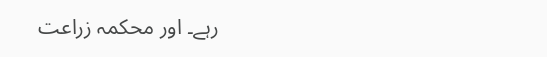رہے۔ اور محکمہ زراعت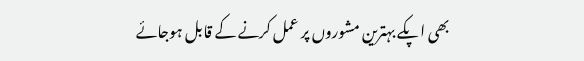بھی اپکے بہترین مشوروں پر عمل کرنے کے قابل ہوجائے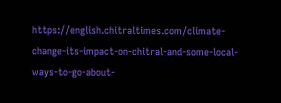https://english.chitraltimes.com/climate-change-its-impact-on-chitral-and-some-local-ways-to-go-about-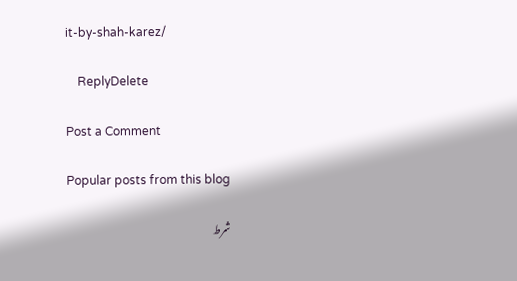it-by-shah-karez/

    ReplyDelete

Post a Comment

Popular posts from this blog

شرط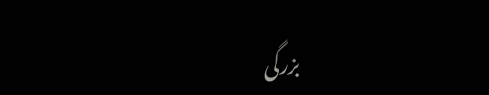بزرگی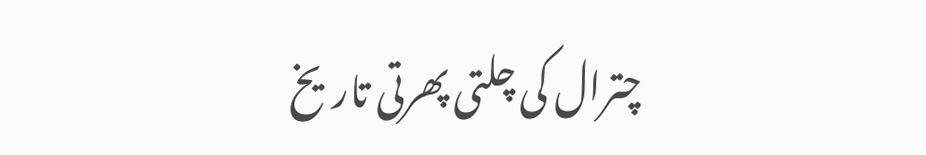چترال کی چلتی پھرتی تاریخ